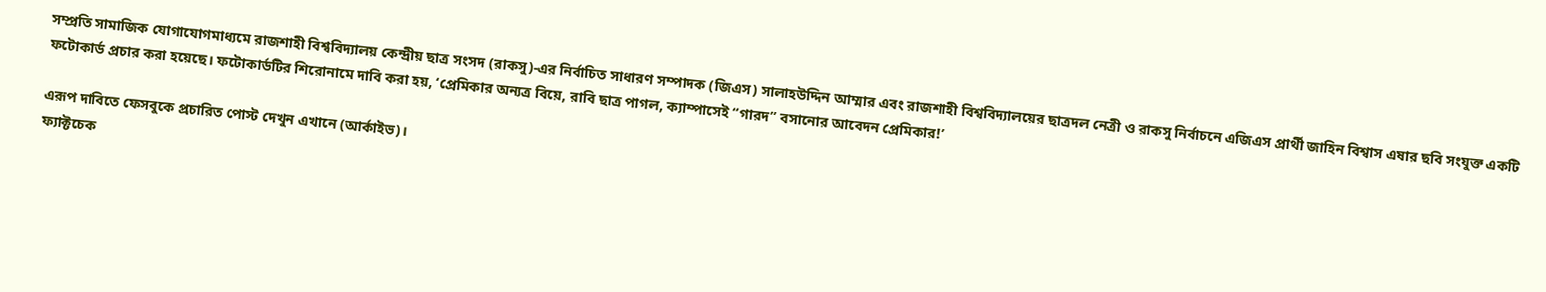সম্প্রতি সামাজিক যোগাযোগমাধ্যমে রাজশাহী বিশ্ববিদ্যালয় কেন্দ্রীয় ছাত্র সংসদ (রাকসু)-এর নির্বাচিত সাধারণ সম্পাদক (জিএস) সালাহউদ্দিন আম্মার এবং রাজশাহী বিশ্ববিদ্যালয়ের ছাত্রদল নেত্রী ও রাকসু নির্বাচনে এজিএস প্রার্থী জাহিন বিশ্বাস এষার ছবি সংযুক্ত একটি ফটোকার্ড প্রচার করা হয়েছে। ফটোকার্ডটির শিরোনামে দাবি করা হয়, ‘প্রেমিকার অন্যত্র বিয়ে, রাবি ছাত্র পাগল, ক্যাম্পাসেই “গারদ” বসানোর আবেদন প্রেমিকার!’

এরূপ দাবিতে ফেসবুকে প্রচারিত পোস্ট দেখুন এখানে (আর্কাইভ)।
ফ্যাক্টচেক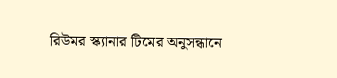রিউমর স্ক্যানার টিমের অনুসন্ধানে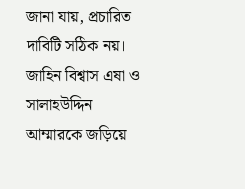জানা যায়, প্রচারিত দাবিটি সঠিক নয়। জাহিন বিশ্বাস এষা ও সালাহউদ্দিন আম্মারকে জড়িয়ে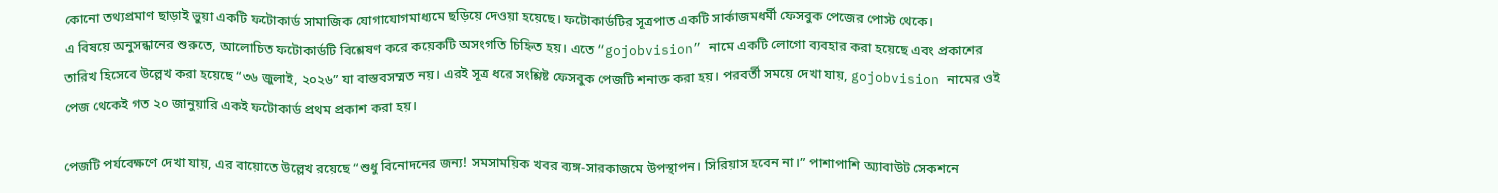কোনো তথ্যপ্রমাণ ছাড়াই ভুয়া একটি ফটোকার্ড সামাজিক যোগাযোগমাধ্যমে ছড়িয়ে দেওয়া হয়েছে। ফটোকার্ডটির সূত্রপাত একটি সার্কাজমধর্মী ফেসবুক পেজের পোস্ট থেকে।
এ বিষয়ে অনুসন্ধানের শুরুতে, আলোচিত ফটোকার্ডটি বিশ্লেষণ করে কয়েকটি অসংগতি চিহ্নিত হয়। এতে “gojobvision” নামে একটি লোগো ব্যবহার করা হয়েছে এবং প্রকাশের তারিখ হিসেবে উল্লেখ করা হয়েছে “৩৬ জুলাই, ২০২৬” যা বাস্তবসম্মত নয়। এরই সূত্র ধরে সংশ্লিষ্ট ফেসবুক পেজটি শনাক্ত করা হয়। পরবর্তী সময়ে দেখা যায়, gojobvision নামের ওই পেজ থেকেই গত ২০ জানুয়ারি একই ফটোকার্ড প্রথম প্রকাশ করা হয়।

পেজটি পর্যবেক্ষণে দেখা যায়, এর বায়োতে উল্লেখ রয়েছে “শুধু বিনোদনের জন্য! সমসাময়িক খবর ব্যঙ্গ-সারকাজমে উপস্থাপন। সিরিয়াস হবেন না।” পাশাপাশি অ্যাবাউট সেকশনে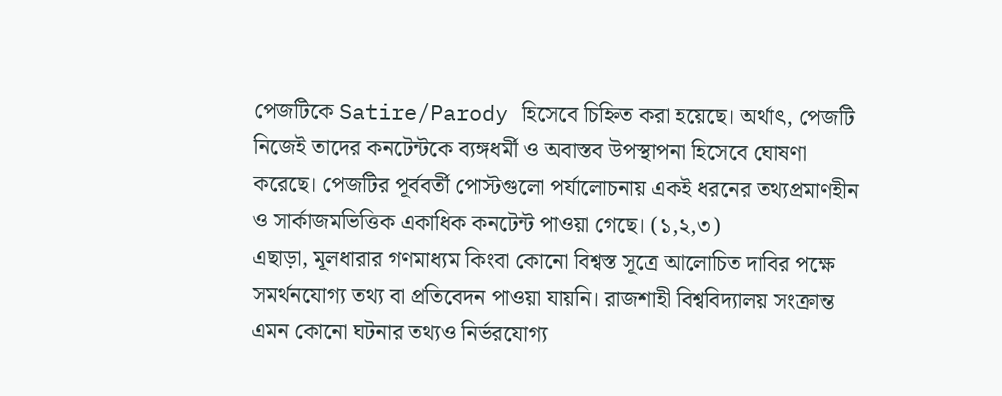পেজটিকে Satire/Parody হিসেবে চিহ্নিত করা হয়েছে। অর্থাৎ, পেজটি নিজেই তাদের কনটেন্টকে ব্যঙ্গধর্মী ও অবাস্তব উপস্থাপনা হিসেবে ঘোষণা করেছে। পেজটির পূর্ববর্তী পোস্টগুলো পর্যালোচনায় একই ধরনের তথ্যপ্রমাণহীন ও সার্কাজমভিত্তিক একাধিক কনটেন্ট পাওয়া গেছে। (১,২,৩)
এছাড়া, মূলধারার গণমাধ্যম কিংবা কোনো বিশ্বস্ত সূত্রে আলোচিত দাবির পক্ষে সমর্থনযোগ্য তথ্য বা প্রতিবেদন পাওয়া যায়নি। রাজশাহী বিশ্ববিদ্যালয় সংক্রান্ত এমন কোনো ঘটনার তথ্যও নির্ভরযোগ্য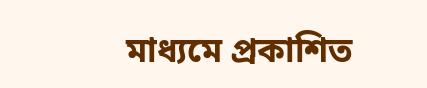মাধ্যমে প্রকাশিত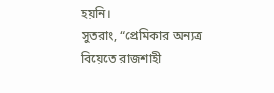হয়নি।
সুতরাং, “প্রেমিকার অন্যত্র বিয়েতে রাজশাহী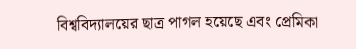বিশ্ববিদ্যালয়ের ছাত্র পাগল হয়েছে এবং প্রেমিকা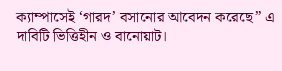ক্যাম্পাসেই ‘গারদ’ বসানোর আবেদন করেছে” এ দাবিটি ভিত্তিহীন ও বানোয়াট।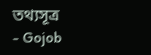তথ্যসূত্র
- Gojob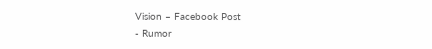Vision – Facebook Post
- Rumor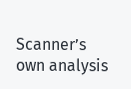Scanner’s own analysis